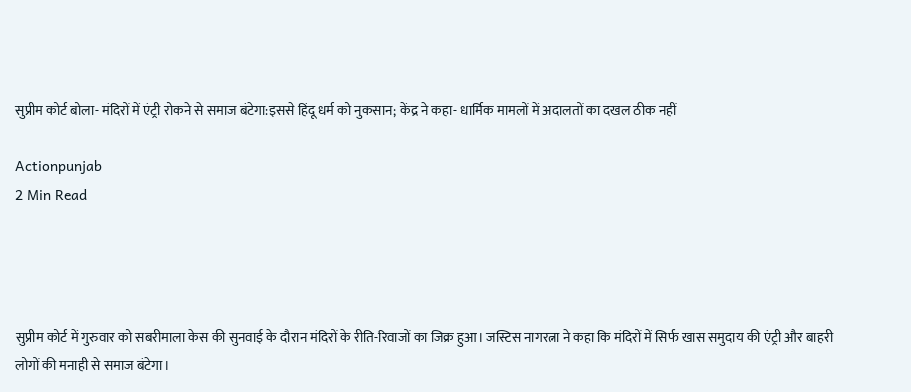सुप्रीम कोर्ट बोला- मंदिरों में एंट्री रोकने से समाज बंटेगा:इससे हिंदू धर्म को नुकसान; केंद्र ने कहा- धार्मिक मामलों में अदालतों का दखल ठीक नहीं

Actionpunjab
2 Min Read




सुप्रीम कोर्ट में गुरुवार को सबरीमाला केस की सुनवाई के दौरान मंदिरों के रीति-रिवाजों का जिक्र हुआ। जस्टिस नागरत्ना ने कहा कि मंदिरों में सिर्फ खास समुदाय की एंट्री और बाहरी लोगों की मनाही से समाज बंटेगा।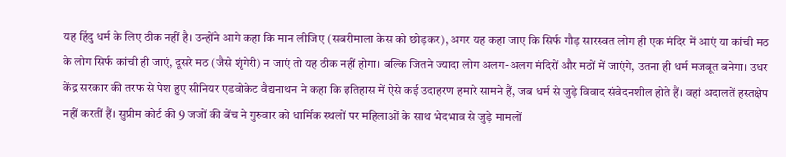यह हिंदु धर्म के लिए ठीक नहीं है। उन्होंने आगे कहा कि मान लीजिए (सबरीमाला केस को छोड़कर), अगर यह कहा जाए कि सिर्फ गौड़ सारस्वत लोग ही एक मंदिर में आएं या कांची मठ के लोग सिर्फ कांची ही जाएं, दूसरे मठ (जैसे शृंगेरी) न जाएं तो यह ठीक नहीं होगा। बल्कि जितने ज्यादा लोग अलग-अलग मंदिरों और मठों में जाएंगे, उतना ही धर्म मजबूत बनेगा। उधर केंद्र सरकार की तरफ से पेश हुए सीनियर एडवोकेट वैद्यनाथन ने कहा कि इतिहास में ऐसे कई उदाहरण हमारे सामने हैं, जब धर्म से जुड़े विवाद संवेदनशील होते हैं। वहां अदालतें हस्तक्षेप नहीं करतीं हैं। सुप्रीम कोर्ट की 9 जजों की बेंच ने गुरुवार को धार्मिक स्थलों पर महिलाओं के साथ भेदभाव से जुड़े मामलों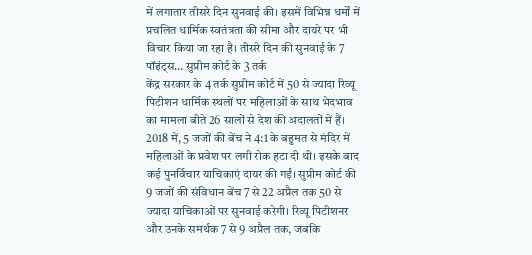में लगातार तीसरे दिन सुनवाई की। इसमें विभिन्न धर्मों में प्रचलित धार्मिक स्वतंत्रता की सीमा और दायरे पर भी विचार किया जा रहा है। तीसरे दिन की सुनवाई के 7 पॉइंट्स… सुप्रीम कोर्ट के 3 तर्क
केंद्र सरकार के 4 तर्क सुप्रीम कोर्ट में 50 से ज्यादा रिव्यू पिटीशन धार्मिक स्थलों पर महिलाओं के साथ भेदभाव का मामला बीते 26 सालों से देश की अदालतों में हैं। 2018 में, 5 जजों की बेंच ने 4:1 के बहुमत से मंदिर में महिलाओं के प्रवेश पर लगी रोक हटा दी थी। इसके बाद कई पुनर्विचार याचिकाएं दायर की गईं। सुप्रीम कोर्ट की 9 जजों की संविधान बेंच 7 से 22 अप्रैल तक 50 से ज्यादा याचिकाओं पर सुनवाई करेगी। रिव्यू पिटीशनर और उनके समर्थक 7 से 9 अप्रैल तक, जबकि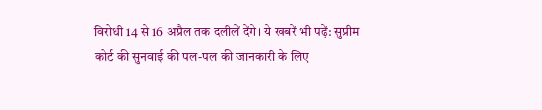विरोधी 14 से 16 अप्रैल तक दलीलें देंगे। ये खबरें भी पढ़ें: सुप्रीम कोर्ट की सुनवाई की पल-पल की जानकारी के लिए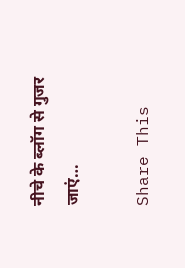नीचे के ब्लॉग से गुजर जाएं…

Share This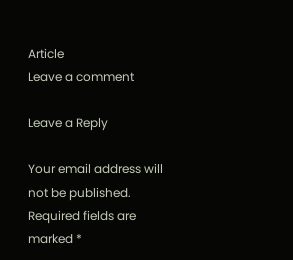Article
Leave a comment

Leave a Reply

Your email address will not be published. Required fields are marked *